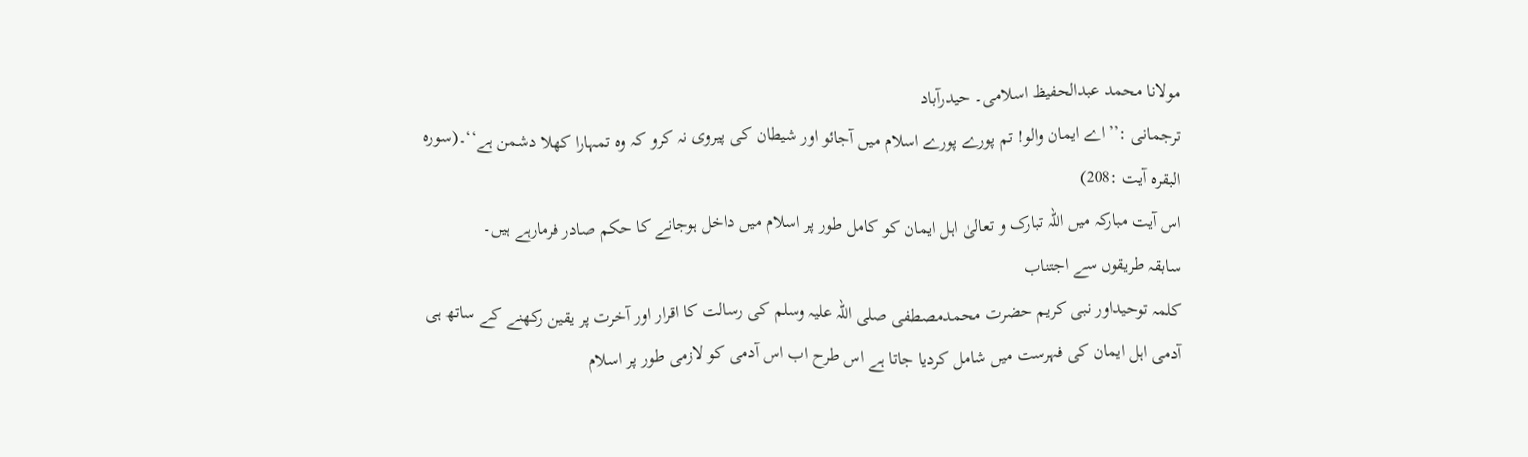مولانا محمد عبدالحفیظ اسلامی۔ حیدرآباد
ترجمانی :’’اے ایمان والو! تم پورے پورے اسلام میں آجائو اور شیطان کی پیروی نہ کرو کہ وہ تمہارا کھلا دشمن ہے‘‘۔(سورہ البقرہ آیت :208)
اس آیت مبارکہ میں اللہ تبارک و تعالیٰ اہل ایمان کو کامل طور پر اسلام میں داخل ہوجانے کا حکم صادر فرمارہے ہیں۔
سابقہ طریقوں سے اجتناب
کلمہ توحیداور نبی کریم حضرت محمدمصطفی صلی اللہ علیہ وسلم کی رسالت کا اقرار اور آخرت پر یقین رکھنے کے ساتھ ہی آدمی اہل ایمان کی فہرست میں شامل کردیا جاتا ہے اس طرح اب اس آدمی کو لازمی طور پر اسلام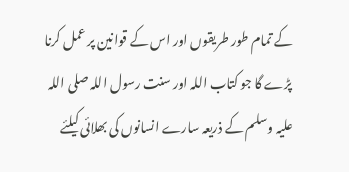کے تمام طور طریقوں اور اس کے قوانین پر عمل کرنا پڑے گا جو کتاب اللہ اور سنت رسول اللہ صلی اللہ علیہ وسلم کے ذریعہ سارے انسانوں کی بھلائی کیلئے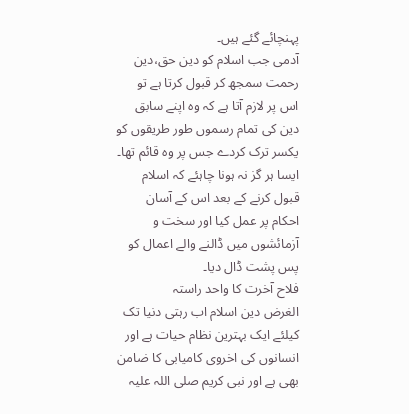پہنچائے گئے ہیں۔
آدمی جب اسلام کو دین حق،دین رحمت سمجھ کر قبول کرتا ہے تو اس پر لازم آتا ہے کہ وہ اپنے سابق دین کی تمام رسموں طور طریقوں کو یکسر ترک کردے جس پر وہ قائم تھا۔ ایسا ہر گز نہ ہونا چاہئے کہ اسلام قبول کرنے کے بعد اس کے آسان احکام پر عمل کیا اور سخت و آزمائشوں میں ڈالنے والے اعمال کو پس پشت ڈال دیا۔
فلاح آخرت کا واحد راستہ
الغرض دین اسلام اب رہتی دنیا تک کیلئے ایک بہترین نظام حیات ہے اور انسانوں کی اخروی کامیابی کا ضامن بھی ہے اور نبی کریم صلی اللہ علیہ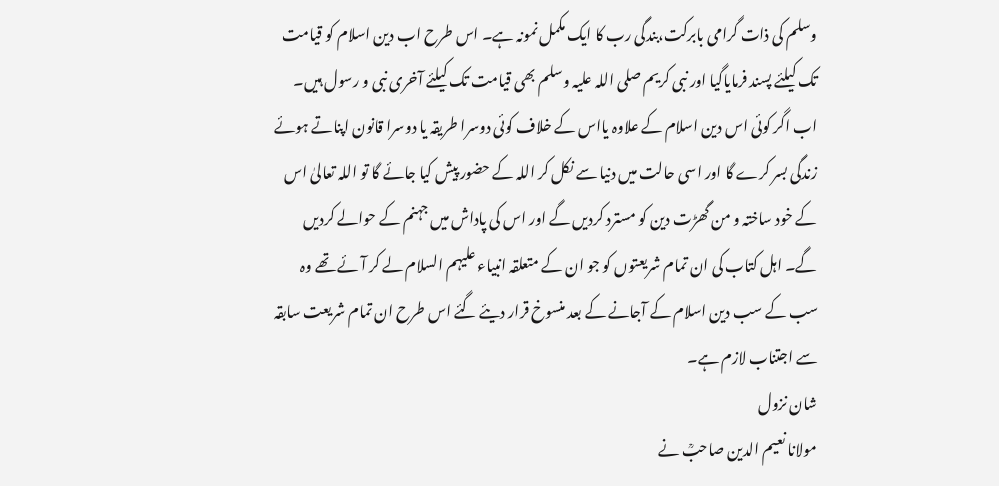وسلم کی ذات گرامی بابرکت،بندگی رب کا ایک مکمل نمونہ ہے۔ اس طرح اب دین اسلام کو قیامت تک کیلئے پسند فرمایاگیا اور نبی کریم صلی اللہ علیہ وسلم بھی قیامت تک کیلئے آخری نبی و رسول ہیں۔
اب اگر کوئی اس دین اسلام کے علاوہ یااس کے خلاف کوئی دوسرا طریقہ یا دوسرا قانون اپناتے ہوئے زندگی بسر کرے گا اور اسی حالت میں دنیا سے نکل کر اللہ کے حضور پیش کیا جائے گا تو اللہ تعالیٰ اس کے خود ساختہ و من گھڑت دین کو مسترد کردیں گے اور اس کی پاداش میں جہنم کے حوالے کردیں گے۔ اہل کتاب کی ان تمام شریعتوں کو جو ان کے متعلقہ انبیاء علیہم السلام لے کر آئے تھے وہ سب کے سب دین اسلام کے آجانے کے بعد منسوخ قرار دیئے گئے اس طرح ان تمام شریعت سابقہ سے اجتناب لازم ہے۔
شان نزول
مولانا نعیم الدین صاحبؒ نے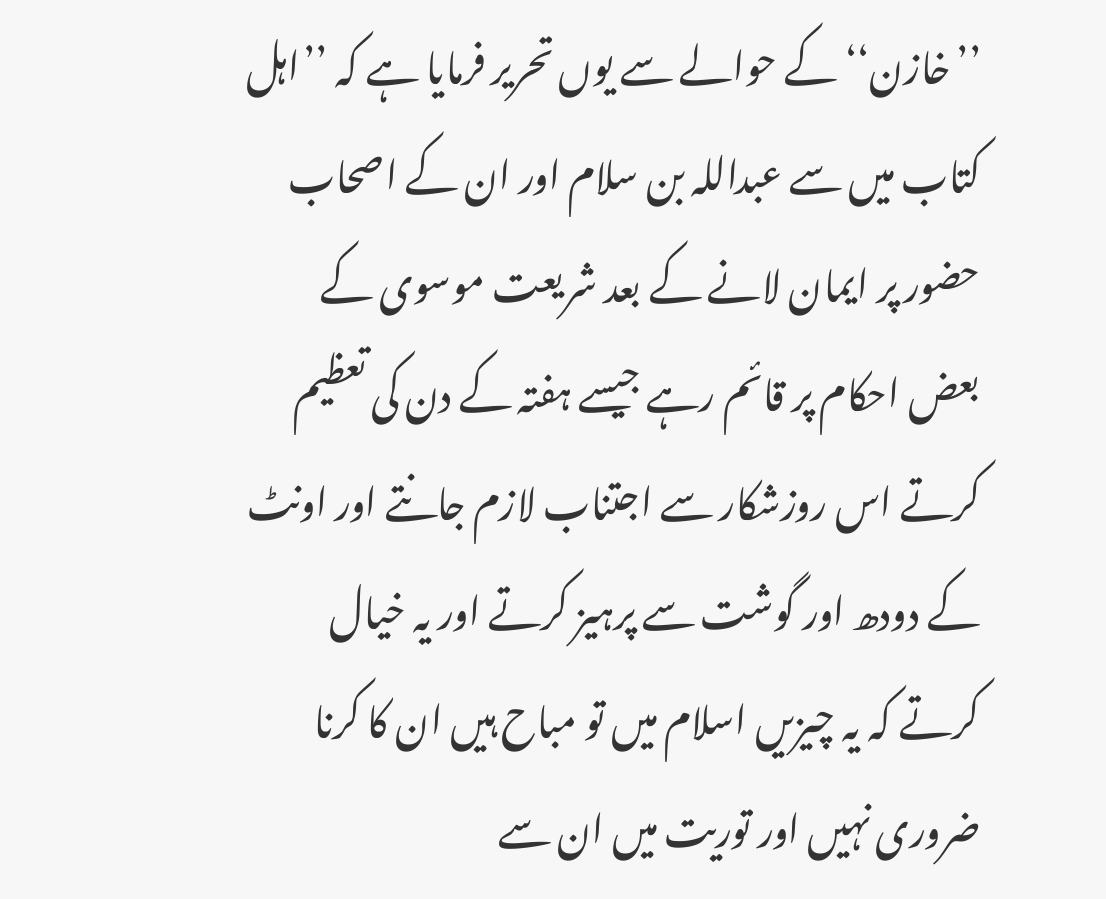’’خازن‘‘ کے حوالے سے یوں تحریر فرمایا ہے کہ ’’اہل کتاب میں سے عبداللہ بن سلام اور ان کے اصحاب حضور پر ایمان لانے کے بعد شریعت موسوی کے بعض احکام پر قائم رہے جیسے ہفتہ کے دن کی تعظیم کرتے اس روزشکار سے اجتناب لازم جانتے اور اونٹ کے دودھ اور گوشت سے پرہیز کرتے اور یہ خیال کرتے کہ یہ چیزیں اسلام میں تو مباح ہیں ان کا کرنا ضروری نہیں اور توریت میں ان سے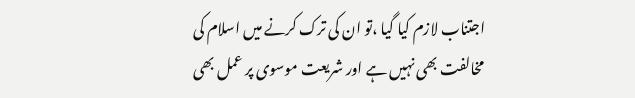اجتناب لازم کیا گیا ،تو ان کی ترک کرنے میں اسلام کی مخالفت بھی نہیں ہے اور شریعت موسوی پر عمل بھی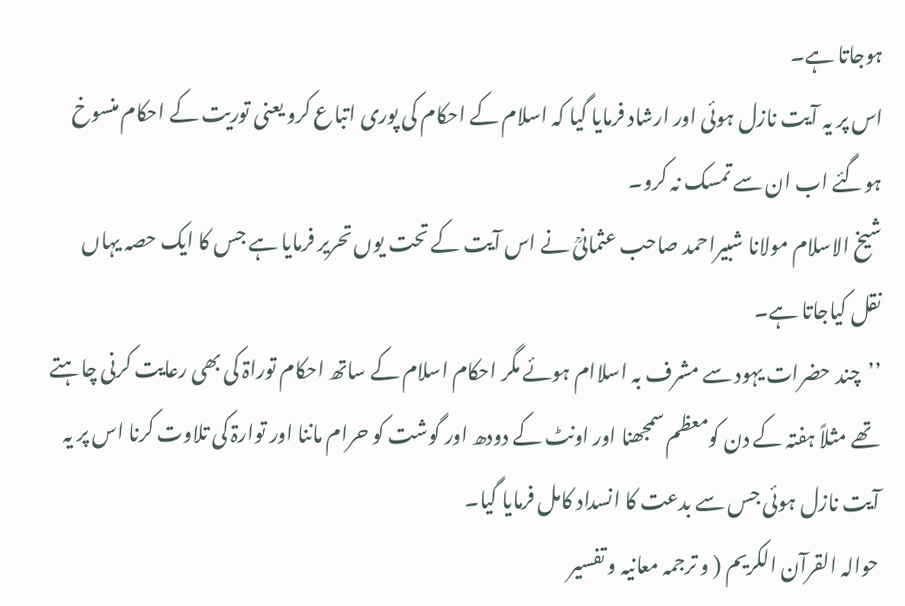ہوجاتا ہے۔
اس پر یہ آیت نازل ہوئی اور ارشاد فرمایا گیا کہ اسلام کے احکام کی پوری اتباع کرو یعنی توریت کے احکام منسوخ ہوگئے اب ان سے تمسک نہ کرو۔
شیخ الاسلام مولانا شبیراحمد صاحب عثمانیؒ نے اس آیت کے تحت یوں تحریر فرمایا ہے جس کا ایک حصہ یہاں نقل کیاجاتا ہے۔
’’چند حضرات یہود سے مشرف بہ اسلاام ہوئے مگر احکام اسلام کے ساتھ احکام توراۃ کی بھی رعایت کرنی چاہتے تھے مثلاً ہفتہ کے دن کومعظم سمجھنا اور اونٹ کے دودھ اور گوشت کو حرام ماننا اور توارۃ کی تلاوت کرنا اس پر یہ آیت نازل ہوئی جس سے بدعت کا انسداد کامل فرمایا گیا۔
حوالہ القرآن الکریم ( و ترجمہ معانیہ و تفسیر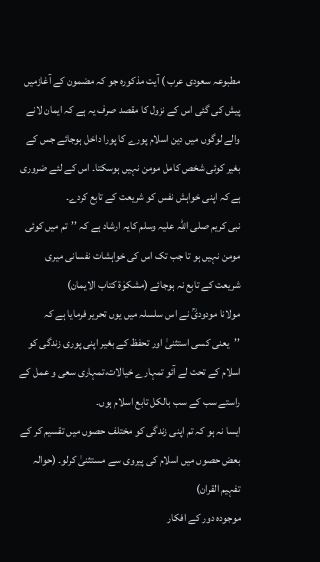مطبوعہ سعودی عرب ) آیت مذکورہ جو کہ مضمون کے آغازمیں پیش کی گئی اس کے نزول کا مقصد صرف یہ ہے کہ ایمان لانے والے لوگوں میں دین اسلام پورے کا پورا داخل ہوجائے جس کے بغیر کوئی شخص کامل مومن نہیں ہوسکتا۔ اس کے لئے ضروری ہے کہ اپنی خواہش نفس کو شریعت کے تابع کردے۔
نبی کریم صلی اللہ علیہ وسلم کایہ ارشاد ہے کہ ’’تم میں کوئی مومن نہیں ہو تا جب تک اس کی خواہشات نفسانی میری شریعت کے تابع نہ ہوجائے (مشکوٰۃ کتاب الایمان)
مولانا مودودیؒ نے اس سلسلہ میں یوں تحریر فرمایا ہے کہ ’’یعنی کسی استثنیٰ اور تحفظ کے بغیر اپنی پوری زندگی کو اسلام کے تحت لے آئو تمہارے خیالات،تمہاری سعی و عمل کے راستے سب کے سب بالکل تابع اسلام ہوں۔
ایسا نہ ہو کہ تم اپنی زندگی کو مختلف حصوں میں تقسیم کر کے بعض حصوں میں اسلام کی پیروی سے مستثنیٰ کرلو۔ (حوالہ تفہیم القران)
موجودہ دور کے افکار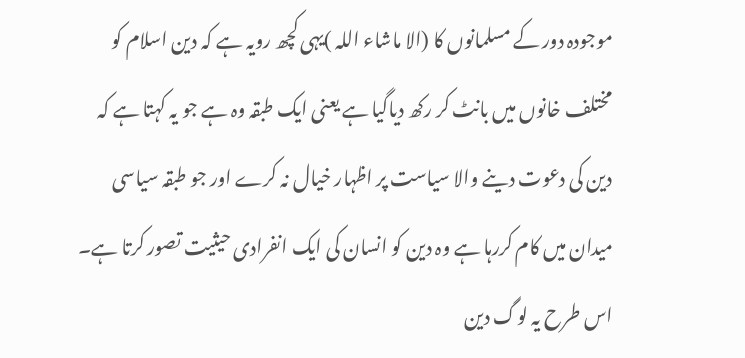موجودہ دور کے مسلمانوں کا (الا ماشاء اللہ )یہی کچھ رویہ ہے کہ دین اسلام کو مختلف خانوں میں بانٹ کر رکھ دیاگیا ہے یعنی ایک طبقہ وہ ہے جو یہ کہتا ہے کہ دین کی دعوت دینے والا سیاست پر اظہار خیال نہ کرے اور جو طبقہ سیاسی میدان میں کام کررہا ہے وہ دین کو انسان کی ایک انفرادی حیثیت تصور کرتا ہے۔
اس طرح یہ لوگ دین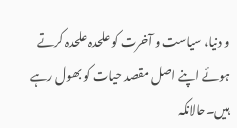و دنیا، سیاست و آخرت کو علحدہ علحدہ کرتے ہوئے اپنے اصل مقصد حیات کو بھول رہے ہیں۔حالانکہ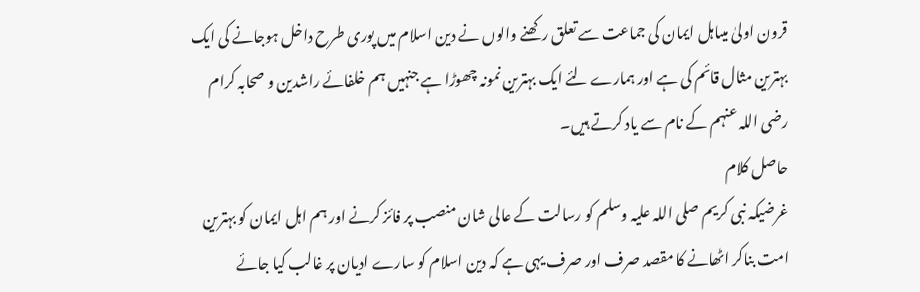قرون اولیٰ میںاہل ایمان کی جماعت سے تعلق رکھنے والوں نے دین اسلام میں پوری طرح داخل ہوجانے کی ایک بہترین مثال قائم کی ہے اور ہمارے لئے ایک بہترین نمونہ چھوڑا ہے جنہیں ہم خلفائے راشدین و صحابہ کرام رضی اللہ عنہم کے نام سے یاد کرتے ہیں۔
حاصل کلام
غرضیکہ نبی کریم صلی اللہ علیہ وسلم کو رسالت کے عالی شان منصب پر فائز کرنے اور ہم اہل ایمان کو بہترین امت بناکر اٹھانے کا مقصد صرف اور صرف یہی ہے کہ دین اسلام کو سارے ادیان پر غالب کیا جائے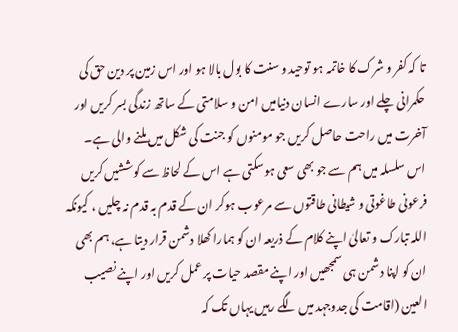تا کہ کفر و شرک کا خاتمہ ہو توحید و سنت کا بول بالا ہو اور اس زمین پر دین حق کی حکمرانی چلے اور سارے انسان دنیامیں امن و سلامتی کے ساتھ زندگی بسر کریں اور آخرت میں راحت حاصل کریں جو مومنوں کو جنت کی شکل میں ملنے والی ہے۔
اس سلسلہ میں ہم سے جو بھی سعی ہوسکتی ہے اس کے لحاظ سے کوششیں کریں فرعونی طاغوتی و شیطانی طاقتوں سے مرعوب ہوکر ان کے قدم بہ قدم نہ چلیں ، کیونکہ اللہ تبارک و تعالیٰ اپنے کلام کے ذریعہ ان کو ہمارا کھلا دشمن قرار دیتا ہے، ہم بھی ان کو اپنا دشمن ہی سمجھیں اور اپنے مقصد حیات پر عمل کریں اور اپنے نصیب العین (اقامت کی جدوجہد میں لگے رہیں یہاں تک کہ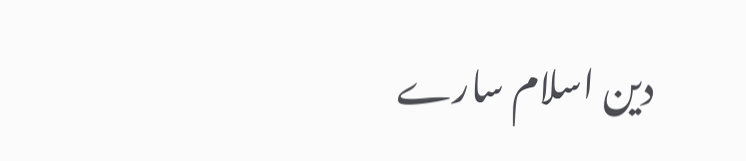دین اسلام سارے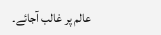عالم پر غالب آجائے۔